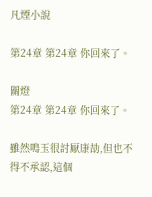凡煙小說

第24章 第24章 你回來了。

關燈
第24章 第24章 你回來了。

雖然鳴玉很討厭康劼,但也不得不承認,這個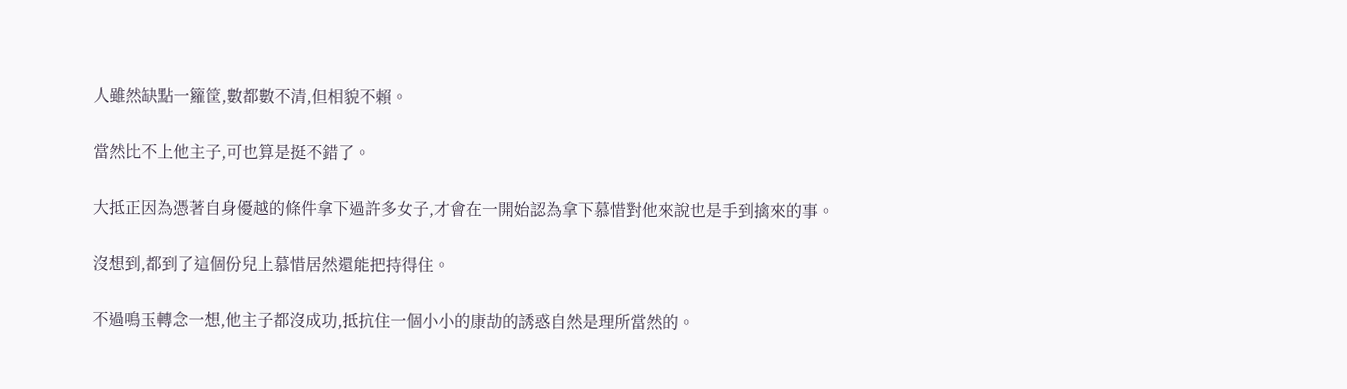人雖然缺點一籮筐,數都數不清,但相貌不賴。

當然比不上他主子,可也算是挺不錯了。

大抵正因為憑著自身優越的條件拿下過許多女子,才會在一開始認為拿下慕惜對他來說也是手到擒來的事。

沒想到,都到了這個份兒上慕惜居然還能把持得住。

不過鳴玉轉念一想,他主子都沒成功,抵抗住一個小小的康劼的誘惑自然是理所當然的。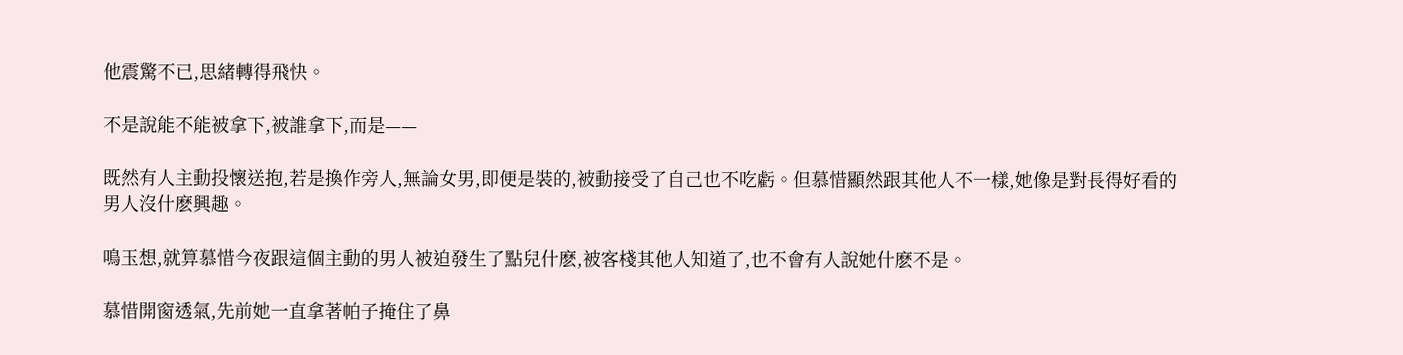他震驚不已,思緒轉得飛快。

不是說能不能被拿下,被誰拿下,而是——

既然有人主動投懷送抱,若是換作旁人,無論女男,即便是裝的,被動接受了自己也不吃虧。但慕惜顯然跟其他人不一樣,她像是對長得好看的男人沒什麽興趣。

鳴玉想,就算慕惜今夜跟這個主動的男人被迫發生了點兒什麽,被客棧其他人知道了,也不會有人說她什麽不是。

慕惜開窗透氣,先前她一直拿著帕子掩住了鼻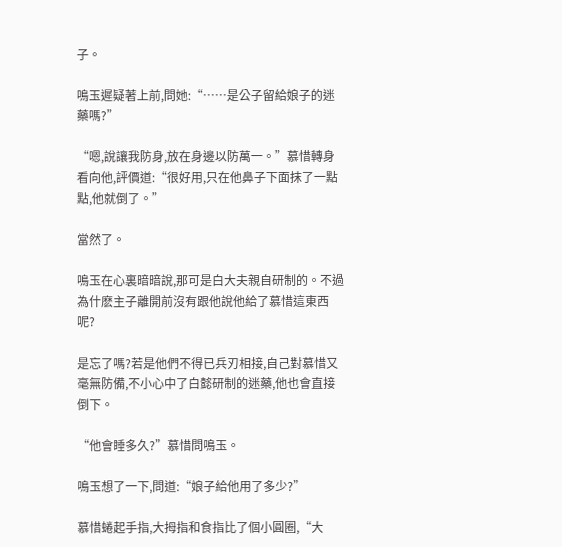子。

鳴玉遲疑著上前,問她:“……是公子留給娘子的迷藥嗎?”

“嗯,說讓我防身,放在身邊以防萬一。”慕惜轉身看向他,評價道:“很好用,只在他鼻子下面抹了一點點,他就倒了。”

當然了。

鳴玉在心裏暗暗說,那可是白大夫親自研制的。不過為什麽主子離開前沒有跟他說他給了慕惜這東西呢?

是忘了嗎?若是他們不得已兵刃相接,自己對慕惜又毫無防備,不小心中了白懿研制的迷藥,他也會直接倒下。

“他會睡多久?”慕惜問鳴玉。

鳴玉想了一下,問道:“娘子給他用了多少?”

慕惜蜷起手指,大拇指和食指比了個小圓圈,“大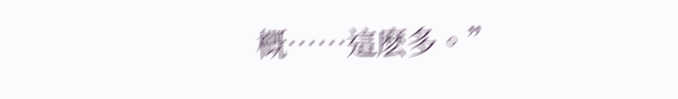概……這麽多。”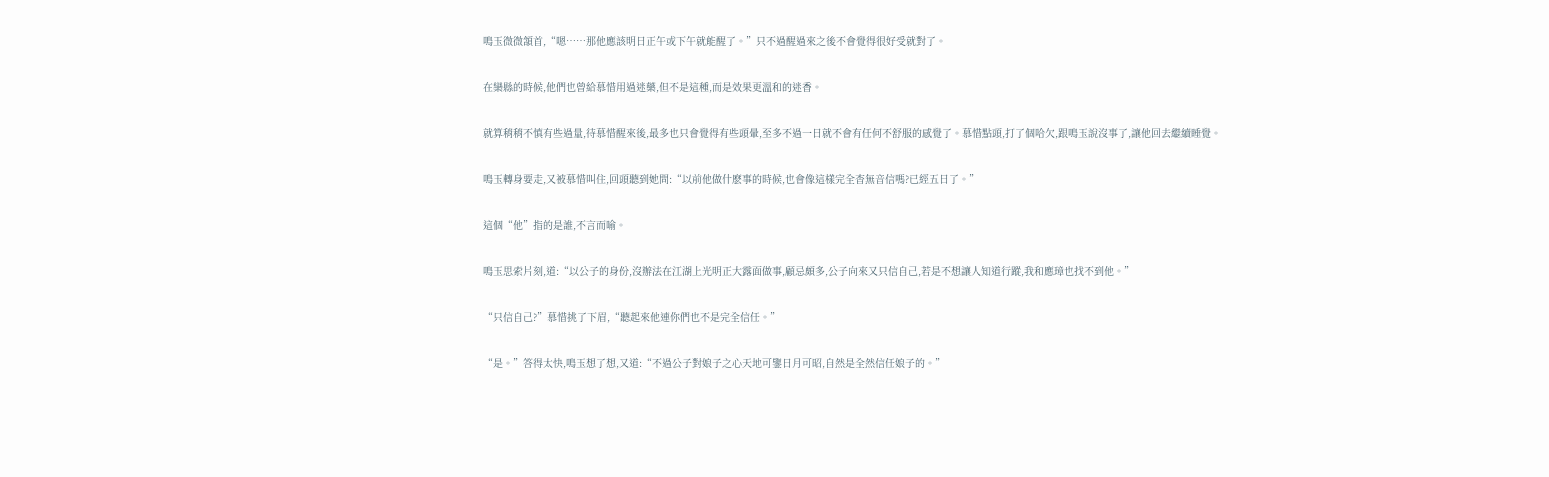鳴玉微微頷首,“嗯……那他應該明日正午或下午就能醒了。”只不過醒過來之後不會覺得很好受就對了。

在欒縣的時候,他們也曾給慕惜用過迷藥,但不是這種,而是效果更溫和的迷香。

就算稍稍不慎有些過量,待慕惜醒來後,最多也只會覺得有些頭暈,至多不過一日就不會有任何不舒服的感覺了。慕惜點頭,打了個哈欠,跟鳴玉說沒事了,讓他回去繼續睡覺。

鳴玉轉身要走,又被慕惜叫住,回頭聽到她問:“以前他做什麽事的時候,也會像這樣完全杳無音信嗎?已經五日了。”

這個“他”指的是誰,不言而喻。

鳴玉思索片刻,道:“以公子的身份,沒辦法在江湖上光明正大露面做事,顧忌頗多,公子向來又只信自己,若是不想讓人知道行蹤,我和應璋也找不到他。”

“只信自己?”慕惜挑了下眉,“聽起來他連你們也不是完全信任。”

“是。”答得太快,鳴玉想了想,又道:“不過公子對娘子之心天地可鑒日月可昭,自然是全然信任娘子的。”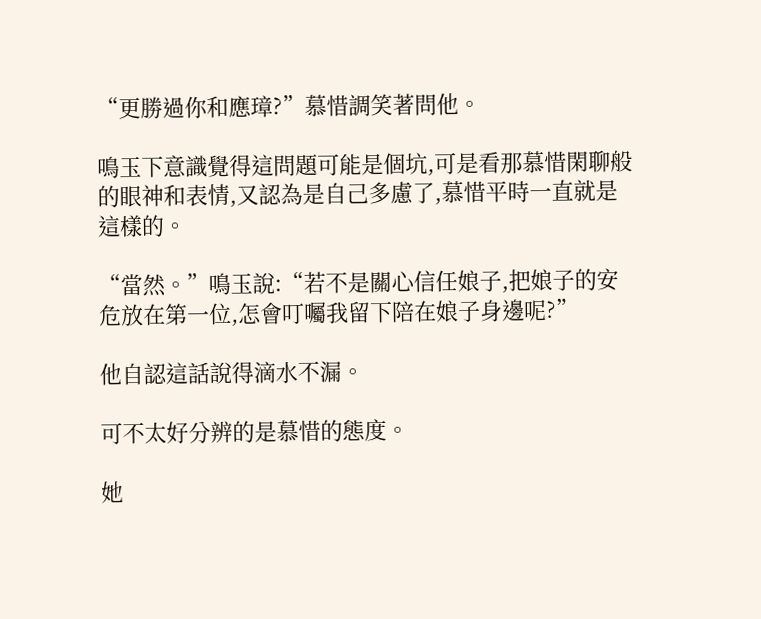“更勝過你和應璋?”慕惜調笑著問他。

鳴玉下意識覺得這問題可能是個坑,可是看那慕惜閑聊般的眼神和表情,又認為是自己多慮了,慕惜平時一直就是這樣的。

“當然。”鳴玉說:“若不是關心信任娘子,把娘子的安危放在第一位,怎會叮囑我留下陪在娘子身邊呢?”

他自認這話說得滴水不漏。

可不太好分辨的是慕惜的態度。

她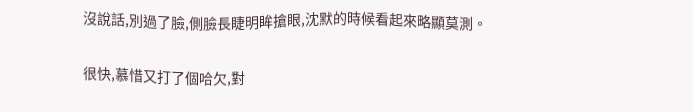沒說話,別過了臉,側臉長睫明眸搶眼,沈默的時候看起來略顯莫測。

很快,慕惜又打了個哈欠,對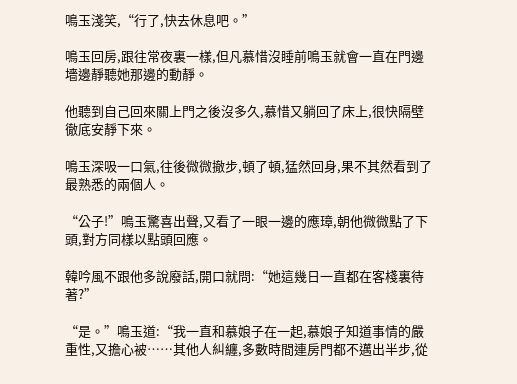鳴玉淺笑,“行了,快去休息吧。”

鳴玉回房,跟往常夜裏一樣,但凡慕惜沒睡前鳴玉就會一直在門邊墻邊靜聽她那邊的動靜。

他聽到自己回來關上門之後沒多久,慕惜又躺回了床上,很快隔壁徹底安靜下來。

鳴玉深吸一口氣,往後微微撤步,頓了頓,猛然回身,果不其然看到了最熟悉的兩個人。

“公子!”鳴玉驚喜出聲,又看了一眼一邊的應璋,朝他微微點了下頭,對方同樣以點頭回應。

韓吟風不跟他多說廢話,開口就問:“她這幾日一直都在客棧裏待著?”

“是。”鳴玉道:“我一直和慕娘子在一起,慕娘子知道事情的嚴重性,又擔心被……其他人糾纏,多數時間連房門都不邁出半步,從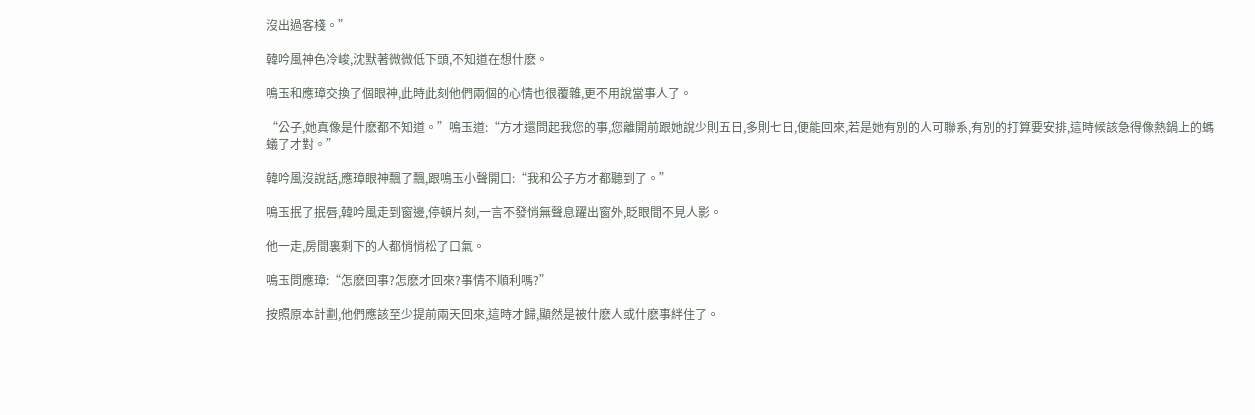沒出過客棧。”

韓吟風神色冷峻,沈默著微微低下頭,不知道在想什麽。

鳴玉和應璋交換了個眼神,此時此刻他們兩個的心情也很覆雜,更不用說當事人了。

“公子,她真像是什麽都不知道。”鳴玉道:“方才還問起我您的事,您離開前跟她說少則五日,多則七日,便能回來,若是她有別的人可聯系,有別的打算要安排,這時候該急得像熱鍋上的螞蟻了才對。”

韓吟風沒說話,應璋眼神飄了飄,跟鳴玉小聲開口:“我和公子方才都聽到了。”

鳴玉抿了抿唇,韓吟風走到窗邊,停頓片刻,一言不發悄無聲息躍出窗外,眨眼間不見人影。

他一走,房間裏剩下的人都悄悄松了口氣。

鳴玉問應璋:“怎麽回事?怎麽才回來?事情不順利嗎?”

按照原本計劃,他們應該至少提前兩天回來,這時才歸,顯然是被什麽人或什麽事絆住了。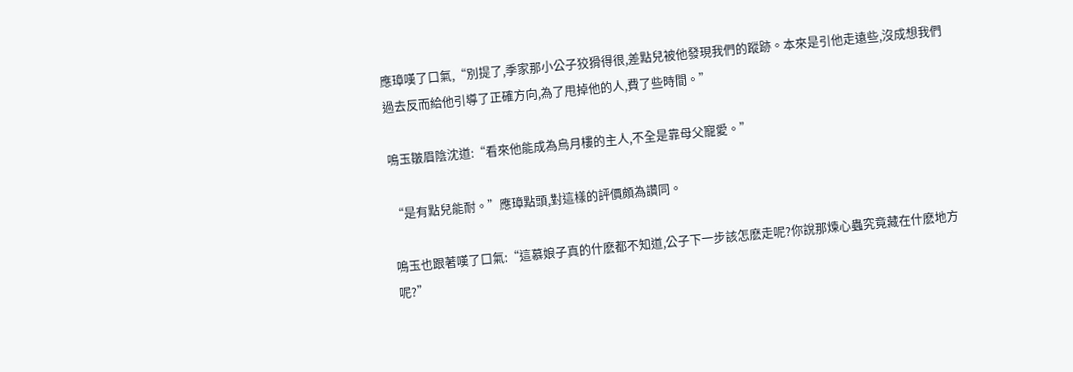應璋嘆了口氣,“別提了,季家那小公子狡猾得很,差點兒被他發現我們的蹤跡。本來是引他走遠些,沒成想我們過去反而給他引導了正確方向,為了甩掉他的人,費了些時間。”

鳴玉皺眉陰沈道:“看來他能成為烏月樓的主人,不全是靠母父寵愛。”

“是有點兒能耐。”應璋點頭,對這樣的評價頗為讚同。

鳴玉也跟著嘆了口氣:“這慕娘子真的什麽都不知道,公子下一步該怎麽走呢?你說那煉心蟲究竟藏在什麽地方呢?”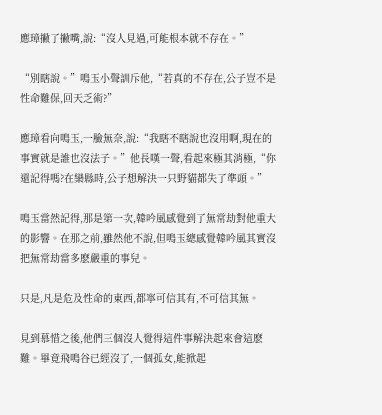應璋撇了撇嘴,說:“沒人見過,可能根本就不存在。”

“別瞎說。”鳴玉小聲訓斥他,“若真的不存在,公子豈不是性命難保,回天乏術?”

應璋看向鳴玉,一臉無奈,說:“我瞎不瞎說也沒用啊,現在的事實就是誰也沒法子。”他長嘆一聲,看起來極其消極,“你還記得嗎?在欒縣時,公子想解決一只野貓都失了準頭。”

鳴玉當然記得,那是第一次,韓吟風感覺到了無常劫對他重大的影響。在那之前,雖然他不說,但鳴玉總感覺韓吟風其實沒把無常劫當多麽嚴重的事兒。

只是,凡是危及性命的東西,都寧可信其有,不可信其無。

見到慕惜之後,他們三個沒人覺得這件事解決起來會這麽難。畢竟飛鳴谷已經沒了,一個孤女,能掀起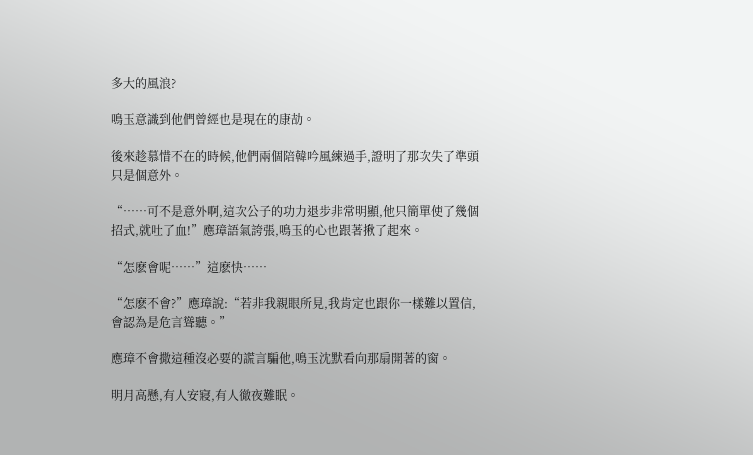多大的風浪?

鳴玉意識到他們曾經也是現在的康劼。

後來趁慕惜不在的時候,他們兩個陪韓吟風練過手,證明了那次失了準頭只是個意外。

“……可不是意外啊,這次公子的功力退步非常明顯,他只簡單使了幾個招式,就吐了血!”應璋語氣誇張,鳴玉的心也跟著揪了起來。

“怎麽會呢……”這麽快……

“怎麽不會?”應璋說:“若非我親眼所見,我肯定也跟你一樣難以置信,會認為是危言聳聽。”

應璋不會撒這種沒必要的謊言騙他,鳴玉沈默看向那扇開著的窗。

明月高懸,有人安寢,有人徹夜難眠。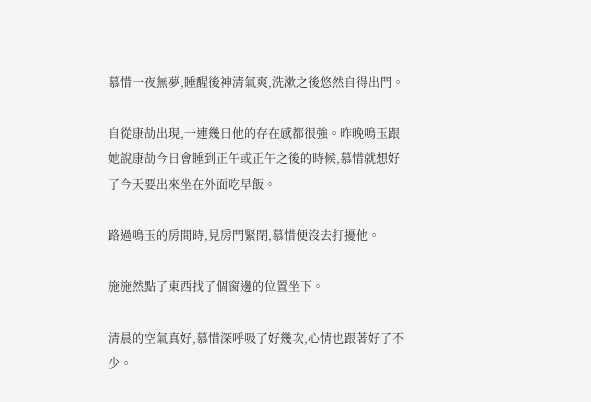慕惜一夜無夢,睡醒後神清氣爽,洗漱之後悠然自得出門。

自從康劼出現,一連幾日他的存在感都很強。昨晚鳴玉跟她說康劼今日會睡到正午或正午之後的時候,慕惜就想好了今天要出來坐在外面吃早飯。

路過鳴玉的房間時,見房門緊閉,慕惜便沒去打擾他。

施施然點了東西找了個窗邊的位置坐下。

清晨的空氣真好,慕惜深呼吸了好幾次,心情也跟著好了不少。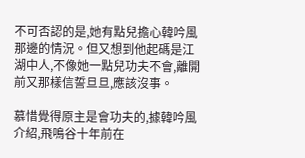不可否認的是,她有點兒擔心韓吟風那邊的情況。但又想到他起碼是江湖中人,不像她一點兒功夫不會,離開前又那樣信誓旦旦,應該沒事。

慕惜覺得原主是會功夫的,據韓吟風介紹,飛鳴谷十年前在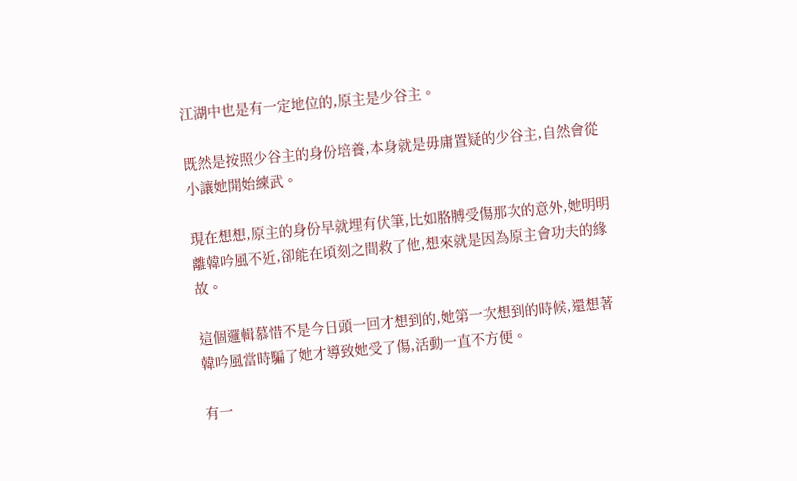江湖中也是有一定地位的,原主是少谷主。

既然是按照少谷主的身份培養,本身就是毋庸置疑的少谷主,自然會從小讓她開始練武。

現在想想,原主的身份早就埋有伏筆,比如胳膊受傷那次的意外,她明明離韓吟風不近,卻能在頃刻之間救了他,想來就是因為原主會功夫的緣故。

這個邏輯慕惜不是今日頭一回才想到的,她第一次想到的時候,還想著韓吟風當時騙了她才導致她受了傷,活動一直不方便。

有一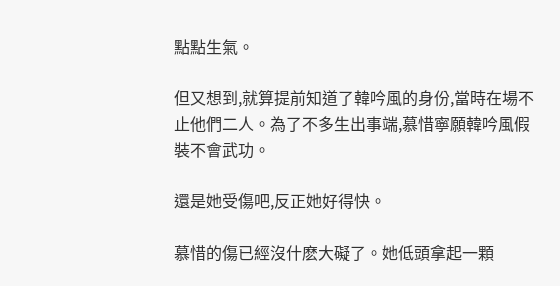點點生氣。

但又想到,就算提前知道了韓吟風的身份,當時在場不止他們二人。為了不多生出事端,慕惜寧願韓吟風假裝不會武功。

還是她受傷吧,反正她好得快。

慕惜的傷已經沒什麽大礙了。她低頭拿起一顆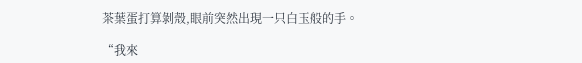茶葉蛋打算剝殼,眼前突然出現一只白玉般的手。

“我來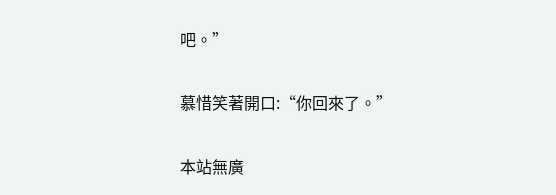吧。”

慕惜笑著開口:“你回來了。”

本站無廣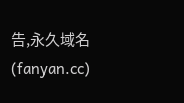告,永久域名(fanyan.cc)